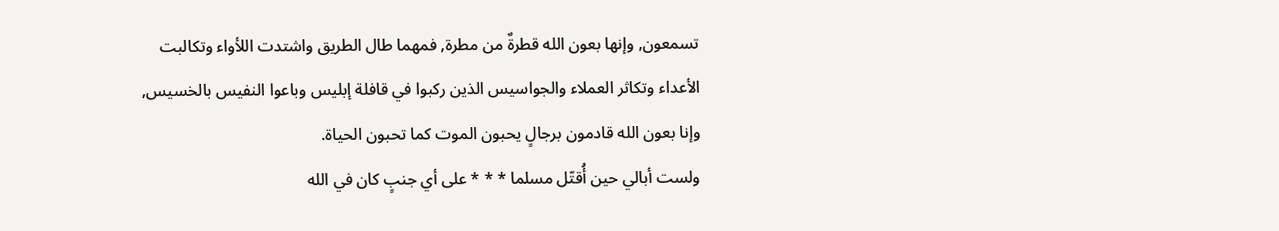تسمعون, وإنها بعون الله قطرةٌ من مطرة, فمهما طال الطريق واشتدت اللأواء وتكالبت الأعداء وتكاثر العملاء والجواسيس الذين ركبوا في قافلة إبليس وباعوا النفيس بالخسيس, وإنا بعون الله قادمون برجالٍ يحبون الموت كما تحبون الحياة.
ولست أبالي حين أُقتّل مسلما * * * على أي جنبٍ كان في الله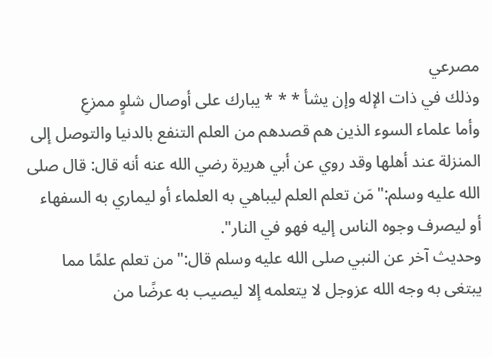مصرعي
وذلك في ذات الإله وإن يشأ * * * يبارك على أوصال شلوٍ ممزعِ
وأما علماء السوء الذين هم قصدهم من العلم التنفع بالدنيا والتوصل إلى المنزلة عند أهلها وقد روي عن أبي هريرة رضي الله عنه أنه قال: قال صلى الله عليه وسلم:"مَن تعلم العلم ليباهي به العلماء أو ليماري به السفهاء أو ليصرف وجوه الناس إليه فهو في النار".
وحديث آخر عن النبي صلى الله عليه وسلم قال:"من تعلم علمًا مما يبتغى به وجه الله عزوجل لا يتعلمه إلا ليصيب به عرضًا من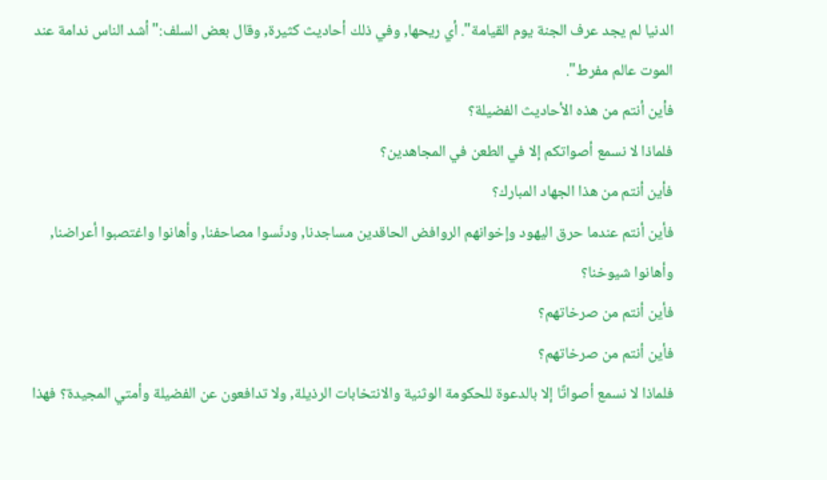الدنيا لم يجد عرف الجنة يوم القيامة". أي ريحها, وفي ذلك أحاديث كثيرة, وقال بعض السلف:"أشد الناس ندامة عند الموت عالم مفرط".
فأين أنتم من هذه الأحاديث الفضيلة؟
فلماذا لا نسمع أصواتكم إلا في الطعن في المجاهدين؟
فأين أنتم من هذا الجهاد المبارك؟
فأين أنتم عندما حرق اليهود وإخوانهم الروافض الحاقدين مساجدنا, ودنّسوا مصاحفنا, وأهانوا واغتصبوا أعراضنا, وأهانوا شيوخنا؟
فأين أنتم من صرخاتهم؟
فأين أنتم من صرخاتهم؟
فلماذا لا نسمع أصواتًا إلا بالدعوة للحكومة الوثنية والانتخابات الرذيلة, ولا تدافعون عن الفضيلة وأمتي المجيدة؟ فهذا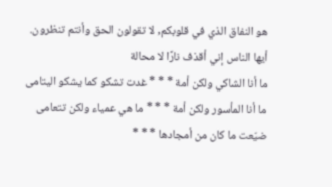هو النفاق الذي في قلوبكم, لا تقولون الحق وأنتم تنظرون.
أيها الناس إني أقذف نارًا لا محالة
ما أنا الشاكي ولكن أمة * * * غدت تشكو كما يشكو اليتامى
ما أنا المأسور ولكن أمة * * * ما هي عمياء ولكن تتعامى
ضيّعت ما كان من أمجادها * * *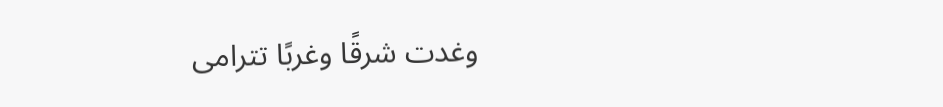وغدت شرقًا وغربًا تترامى